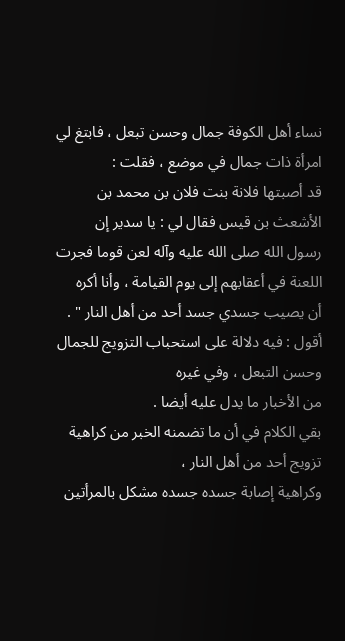نساء أهل الكوفة جمال وحسن تبعل ، فابتغ لي امرأة ذات جمال في موضع ، فقلت :
قد أصبتها فلانة بنت فلان بن محمد بن الأشعث بن قيس فقال لي : يا سدير إن
رسول الله صلى الله عليه وآله لعن قوما فجرت اللعنة في أعقابهم إلى يوم القيامة ، وأنا أكره
أن يصيب جسدي جسد أحد من أهل النار " .
أقول : فيه دلالة على استحباب التزويج للجمال وحسن التبعل ، وفي غيره
من الأخبار ما يدل عليه أيضا .
بقي الكلام في أن ما تضمنه الخبر من كراهية تزويج أحد من أهل النار ،
وكراهية إصابة جسده جسده مشكل بالمرأتين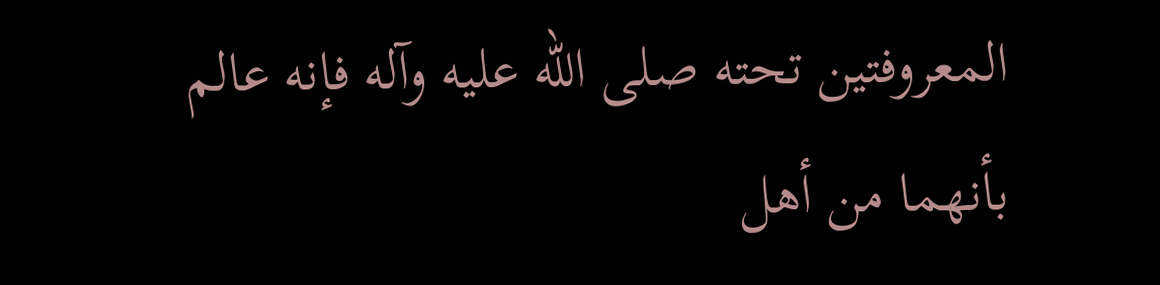المعروفتين تحته صلى الله عليه وآله فإنه عالم
بأنهما من أهل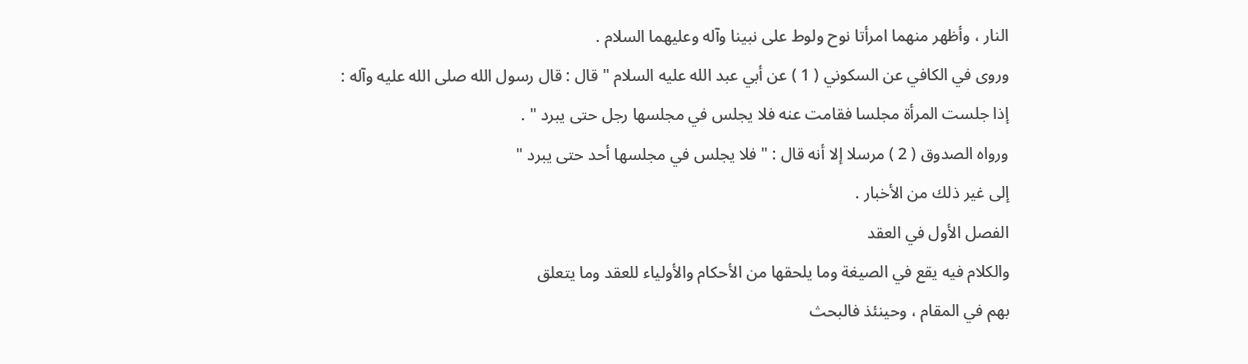النار ، وأظهر منهما امرأتا نوح ولوط على نبينا وآله وعليهما السلام .
وروى في الكافي عن السكوني ( 1 ) عن أبي عبد الله عليه السلام " قال : قال رسول الله صلى الله عليه وآله :
إذا جلست المرأة مجلسا فقامت عنه فلا يجلس في مجلسها رجل حتى يبرد " .
ورواه الصدوق ( 2 ) مرسلا إلا أنه قال : " فلا يجلس في مجلسها أحد حتى يبرد "
إلى غير ذلك من الأخبار .
الفصل الأول في العقد
والكلام فيه يقع في الصيغة وما يلحقها من الأحكام والأولياء للعقد وما يتعلق
بهم في المقام ، وحينئذ فالبحث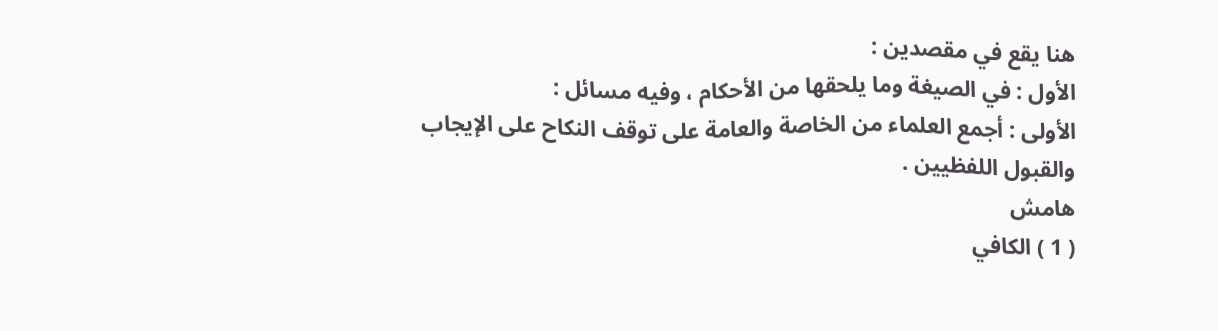هنا يقع في مقصدين :
الأول : في الصيغة وما يلحقها من الأحكام ، وفيه مسائل :
الأولى : أجمع العلماء من الخاصة والعامة على توقف النكاح على الإيجاب
والقبول اللفظيين .
هامش
( 1 ) الكافي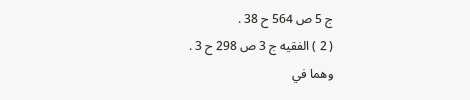ج 5 ص 564 ح 38 .
( 2 ) الفقيه ج 3 ص 298 ح 3 .
وهما في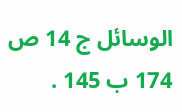الوسائل ج 14 ص 174 ب 145 .